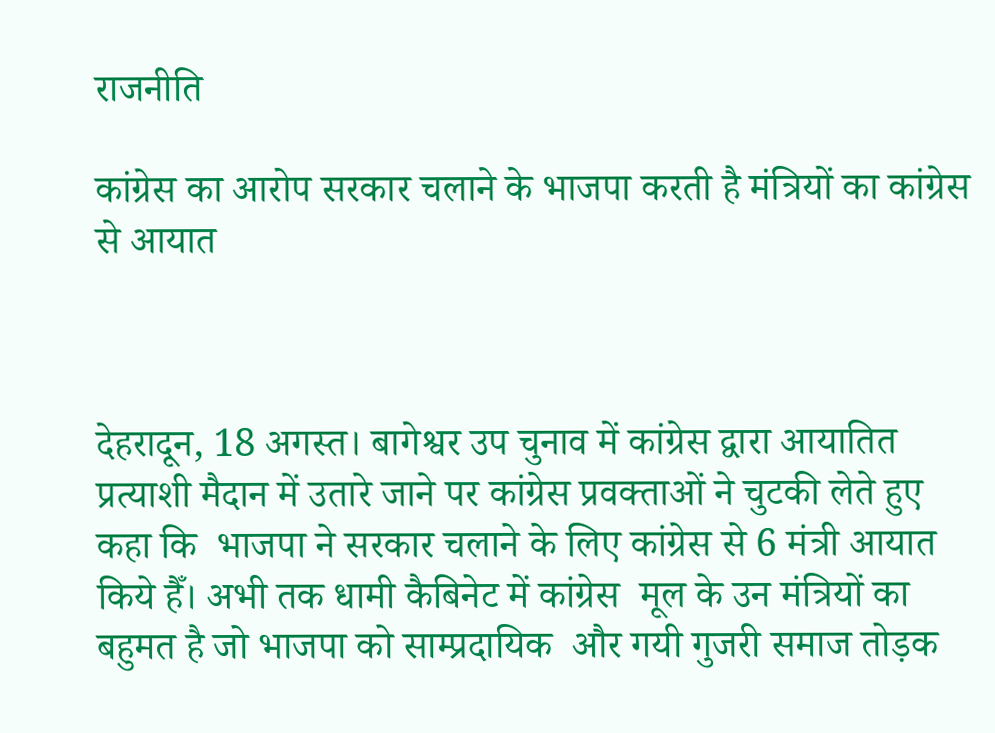राजनीति

कांग्रेस का आरोप सरकार चलाने के भाजपा करती है मंत्रियों का कांग्रेस से आयात



देहरादून, 18 अगस्त। बागेश्वर उप चुनाव में कांग्रेस द्वारा आयातित  प्रत्याशी मैदान में उतारे जाने पर कांग्रेस प्रवक्ताओं ने चुटकी लेते हुए कहा कि  भाजपा ने सरकार चलाने के लिए कांग्रेस से 6 मंत्री आयात किये हैँ। अभी तक धामी कैबिनेट में कांग्रेस  मूल के उन मंत्रियों का बहुमत है जो भाजपा को साम्प्रदायिक  और गयी गुजरी समाज तोड़क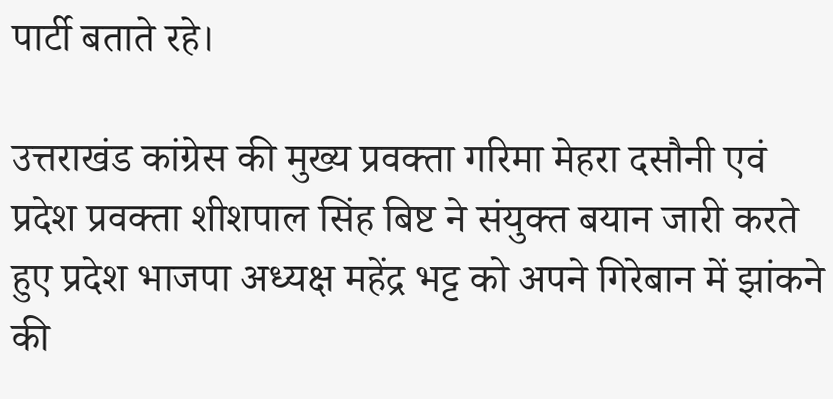पार्टी बताते रहे।

उत्तराखंड कांग्रेस की मुख्य प्रवक्ता गरिमा मेहरा दसौनी एवं प्रदेश प्रवक्ता शीशपाल सिंह बिष्ट ने संयुक्त बयान जारी करते हुए प्रदेश भाजपा अध्यक्ष महेंद्र भट्ट को अपने गिरेबान में झांकने की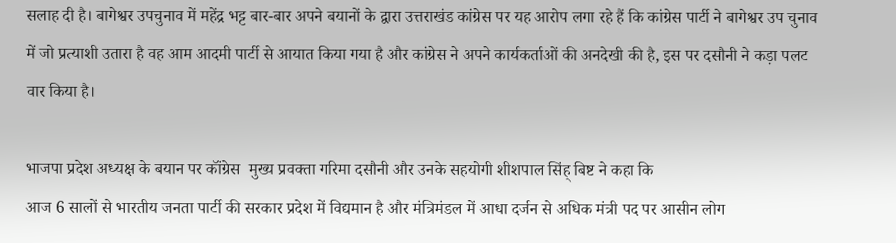सलाह दी है। बागेश्वर उपचुनाव में महेंद्र भट्ट बार-बार अपने बयानों के द्वारा उत्तराखंड कांग्रेस पर यह आरोप लगा रहे हैं कि कांग्रेस पार्टी ने बागेश्वर उप चुनाव में जो प्रत्याशी उतारा है वह आम आदमी पार्टी से आयात किया गया है और कांग्रेस ने अपने कार्यकर्ताओं की अनदेखी की है, इस पर दसौनी ने कड़ा पलट वार किया है।

भाजपा प्रदेश अध्यक्ष के बयान पर कॉंग्रेस  मुख्य प्रवक्ता गरिमा दसौनी और उनके सहयोगी शीशपाल सिंह् बिष्ट ने कहा कि
आज 6 सालों से भारतीय जनता पार्टी की सरकार प्रदेश में विद्यमान है और मंत्रिमंडल में आधा दर्जन से अधिक मंत्री पद पर आसीन लोग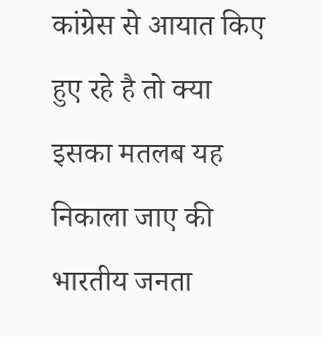कांग्रेस से आयात किए हुए रहे है तो क्या इसका मतलब यह निकाला जाए की भारतीय जनता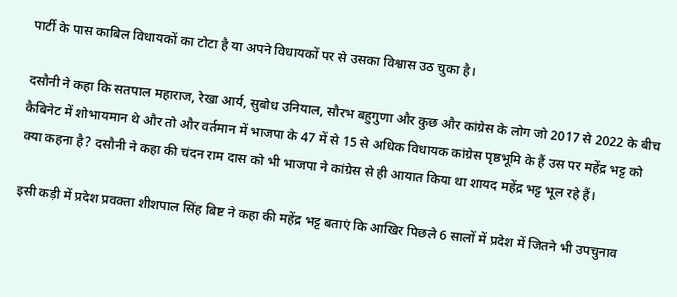पार्टी के पास काबिल विधायकों का टोटा है या अपने विधायकों पर से उसका विश्वास उठ चुका है।

दसौनी ने कहा कि सतपाल महाराज, रेखा आर्य, सुबोध उनियाल, सौरभ बहुगुणा और कुछ और कांग्रेस के लोग जो 2017 से 2022 के बीच कैबिनेट में शोभायमान थे और तो और वर्तमान में भाजपा के 47 में से 15 से अधिक विधायक कांग्रेस पृष्ठभूमि के हैं उस पर महेंद्र भट्ट को क्या कहना है? दसौनी ने कहा की चंदन राम दास को भी भाजपा ने कांग्रेस से ही आयात किया था शायद महेंद्र भट्ट भूल रहे हैं।

इसी कड़ी में प्रदेश प्रवक्ता शीशपाल सिंह बिष्ट ने कहा की महेंद्र भट्ट बताएं कि आखिर पिछले 6 सालों में प्रदेश में जितने भी उपचुनाव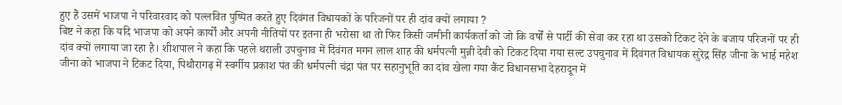हुए हैं उसमें भाजपा ने परिवारवाद को पल्लवित पुष्पित करते हुए दिवंगत विधायकों के परिजनों पर ही दांव क्यों लगाया ?
बिष्ट ने कहा कि यदि भाजपा को अपने कार्यों और अपनी नीतियों पर इतना ही भरोसा था तो फिर किसी जमीनी कार्यकर्ता को जो कि वर्षों से पार्टी की सेवा कर रहा था उसको टिकट देने के बजाय परिजनों पर ही दांव क्यों लगाया जा रहा है। शीशपाल ने कहा कि पहले थराली उपचुनाव में दिवंगत मगन लाल शाह की धर्मपत्नी मुन्नी देवी को टिकट दिया गया सल्ट उपचुनाव में दिवंगत विधायक सुरेंद्र सिंह जीना के भाई महेश जीना को भाजपा ने टिकट दिया, पिथौरागढ़ में स्वर्गीय प्रकाश पंत की धर्मपत्नी चंद्रा पंत पर सहानुभूति का दांव खेला गया कैंट विधानसभा देहरादून में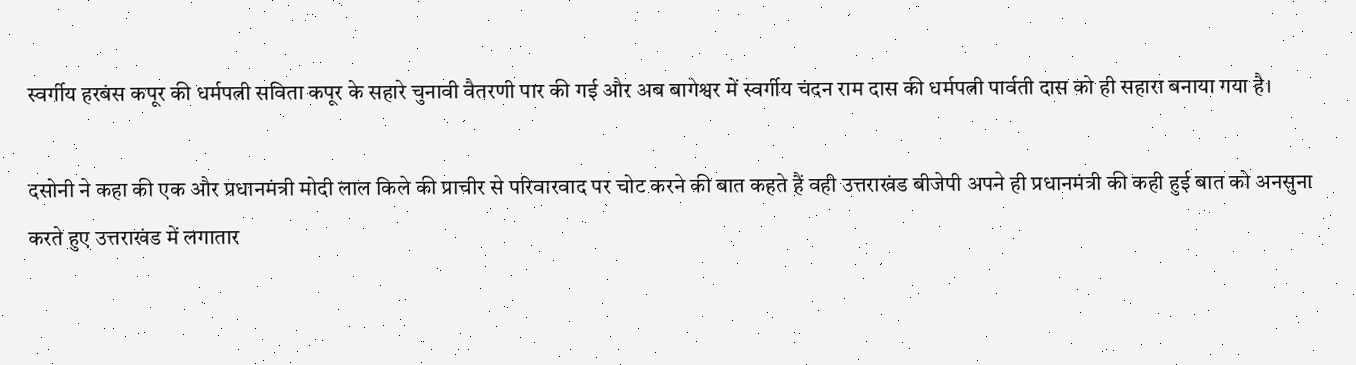स्वर्गीय हरबंस कपूर की धर्मपत्नी सविता कपूर के सहारे चुनावी वैतरणी पार की गई और अब बागेश्वर में स्वर्गीय चंदन राम दास की धर्मपत्नी पार्वती दास को ही सहारा बनाया गया है।

दसोनी ने कहा की एक और प्रधानमंत्री मोदी लाल किले की प्राचीर से परिवारवाद पर चोट करने की बात कहते हैं वही उत्तराखंड बीजेपी अपने ही प्रधानमंत्री की कही हुई बात को अनसुना करते हुए उत्तराखंड में लगातार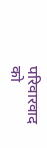परिवारवाद को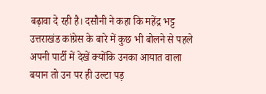बढ़ावा दे रही है। दसौनी ने कहा कि महेंद्र भट्ट उत्तराखंड कांग्रेस के बारे में कुछ भी बोलने से पहले अपनी पार्टी में देखें क्योंकि उनका आयात वाला बयान तो उन पर ही उल्टा पड़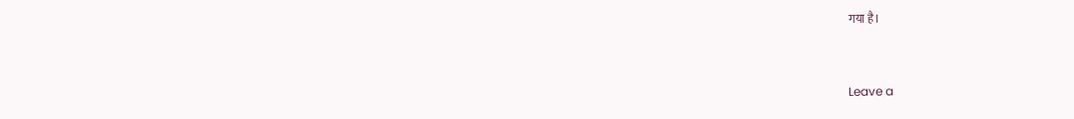गया है।



Leave a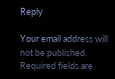Reply

Your email address will not be published. Required fields are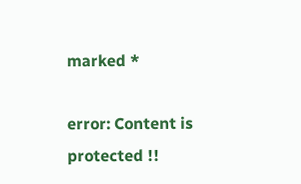marked *

error: Content is protected !!